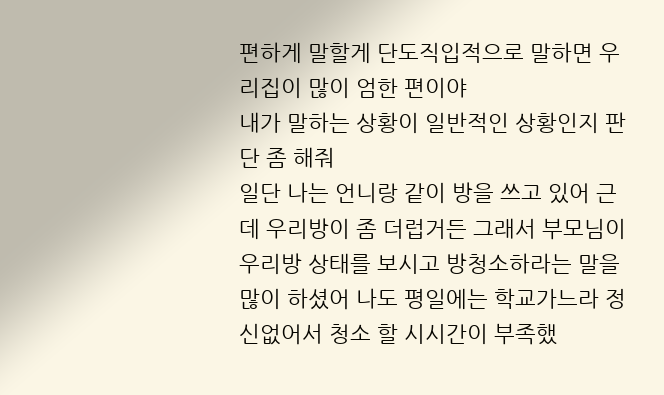편하게 말할게 단도직입적으로 말하면 우리집이 많이 엄한 편이야
내가 말하는 상황이 일반적인 상황인지 판단 좀 해줘
일단 나는 언니랑 같이 방을 쓰고 있어 근데 우리방이 좀 더럽거든 그래서 부모님이 우리방 상태를 보시고 방청소하라는 말을 많이 하셨어 나도 평일에는 학교가느라 정신없어서 청소 할 시시간이 부족했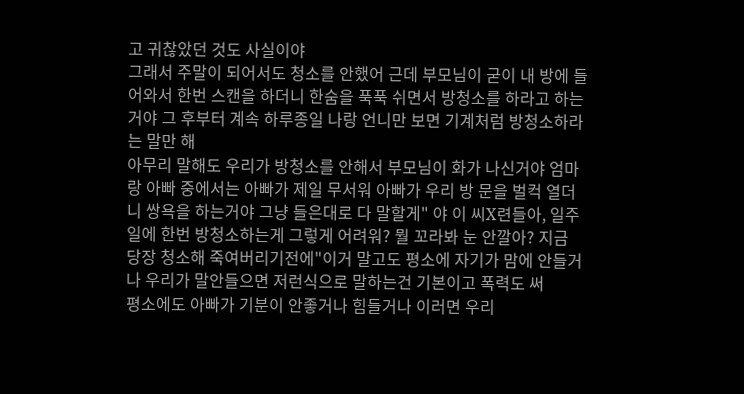고 귀찮았던 것도 사실이야
그래서 주말이 되어서도 청소를 안했어 근데 부모님이 굳이 내 방에 들어와서 한번 스캔을 하더니 한숨을 푹푹 쉬면서 방청소를 하라고 하는거야 그 후부터 계속 하루종일 나랑 언니만 보면 기계처럼 방청소하라는 말만 해
아무리 말해도 우리가 방청소를 안해서 부모님이 화가 나신거야 엄마랑 아빠 중에서는 아빠가 제일 무서워 아빠가 우리 방 문을 벌컥 열더니 쌍욕을 하는거야 그냥 들은대로 다 말할게" 야 이 씨X련들아, 일주일에 한번 방청소하는게 그렇게 어려워? 뭘 꼬라봐 눈 안깔아? 지금 당장 청소해 죽여버리기전에"이거 말고도 평소에 자기가 맘에 안들거나 우리가 말안들으면 저런식으로 말하는건 기본이고 폭력도 써
평소에도 아빠가 기분이 안좋거나 힘들거나 이러면 우리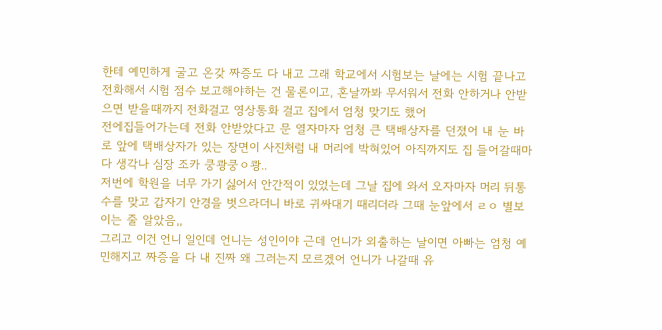한테 예민하게 굴고 온갖 짜증도 다 내고 그래 학교에서 시험보는 날에는 시험 끝나고 전화해서 시험 점수 보고해야하는 건 물론이고, 혼날까봐 무서워서 전화 안하거나 안받으면 받을때까지 전화걸고 영상통화 걸고 집에서 엄청 맞기도 했어
전에집들어가는데 전화 안받았다고 문 열자마자 엄청 큰 택배상자를 던졌어 내 눈 바로 앞에 택배상자가 있는 장면이 사진처럼 내 머리에 박혀있어 아직까지도 집 들어갈때마다 생각나 심장 조카 쿵쾅쿵ㅇ쾅..
저번에 학원을 너무 가기 싫어서 안간적이 있었는데 그날 집에 와서 오자마자 머리 뒤통수를 맞고 갑자기 안경을 벗으라더니 바로 귀싸대기 때리더라 그때 눈앞에서 ㄹㅇ 별보이는 줄 알았음,,
그리고 이건 언니 일인데 언니는 성인이야 근데 언니가 외출하는 날이면 아빠는 엄청 예민해지고 짜증을 다 내 진짜 왜 그러는지 모르겠어 언니가 나갈때 유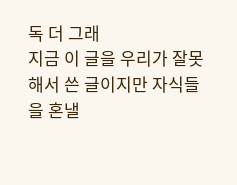독 더 그래
지금 이 글을 우리가 잘못해서 쓴 글이지만 자식들을 혼낼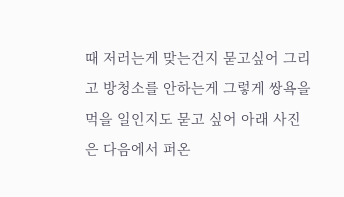때 저러는게 맞는건지 묻고싶어 그리고 방청소를 안하는게 그렇게 쌍욕을 먹을 일인지도 묻고 싶어 아래 사진은 다음에서 퍼온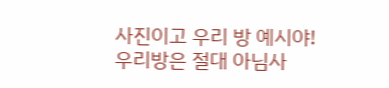사진이고 우리 방 예시야! 우리방은 절대 아님사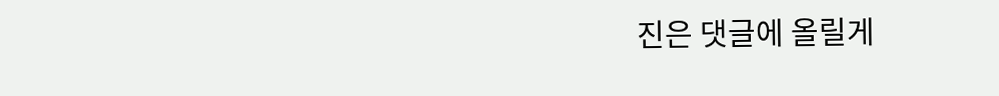진은 댓글에 올릴게